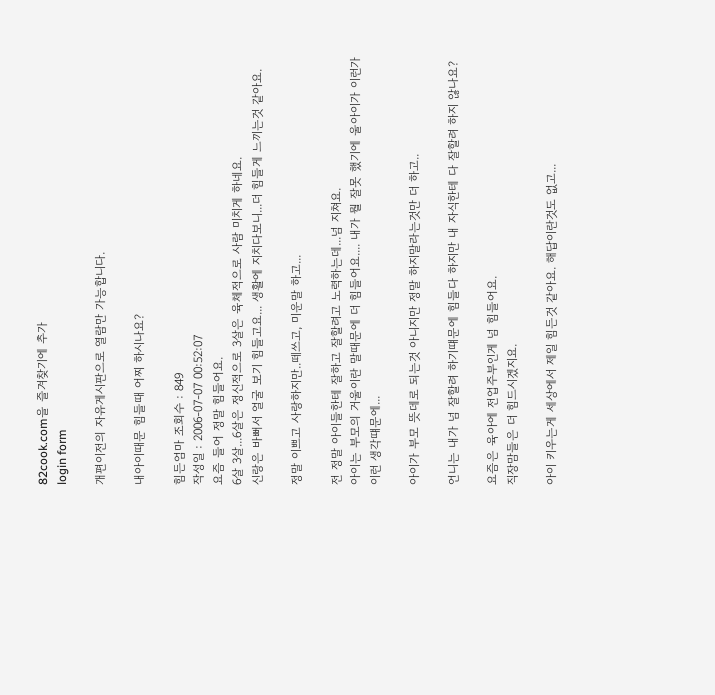82cook.com을 즐겨찾기에 추가
login form

개편이전의 자유게시판으로 열람만 가능합니다.

내아이때문 힘들때 어찌 하시나요?

힘든엄마 조회수 : 849
작성일 : 2006-07-07 00:52:07
요즘 들어 정말 힘들어요.
6살 3살...6살은 정신적으로 3살은 육체적으로 사람 미치게 하네요.
신랑은 바뻐서 얼굴 보기 힘들고요... 생활에 지치다보니...더 힘들게 느끼는것 같아요.

정말 이쁘고 사랑하지만..떼쓰고, 미운말 하고...

전 정말 아이들한테 잘하고 잘할려고 노력하는데...넘 지쳐요.
아이는 부모의 거울이란 말때문에 더 힘들어요.... 내가 뭘 잘못 했기에 울아이가 이런가 이런 생각떄문에...

아이가 부모 뜻데로 되는것 아니지만 정말 하지말라는것만 더 하고..

언니는 내가 넘 잘할려 하기떄문에 힘들다 하지만 내 자식한테 다 잘할려 하지 않나요?

요즘은 육아에 전업주부인게 넘 힘들어요.
직장맘들은 더 힘드시겠지요.

아이 키우는게 세상에서 제일 힘든것 같아요. 해답이란것도 없고...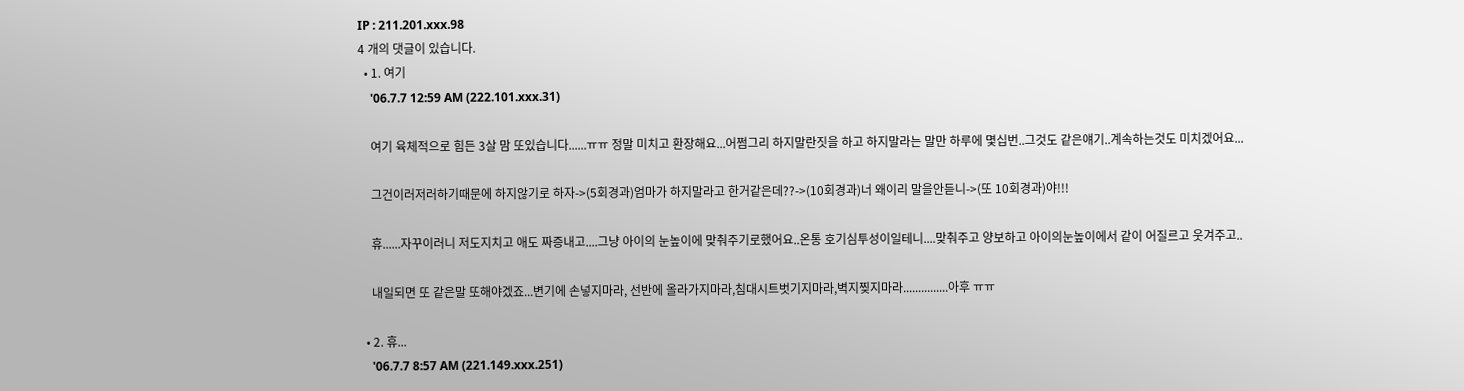IP : 211.201.xxx.98
4 개의 댓글이 있습니다.
  • 1. 여기
    '06.7.7 12:59 AM (222.101.xxx.31)

    여기 육체적으로 힘든 3살 맘 또있습니다......ㅠㅠ 정말 미치고 환장해요...어쩜그리 하지말란짓을 하고 하지말라는 말만 하루에 몇십번..그것도 같은얘기..계속하는것도 미치겠어요...

    그건이러저러하기때문에 하지않기로 하자->(5회경과)엄마가 하지말라고 한거같은데??->(10회경과)너 왜이리 말을안듣니->(또 10회경과)야!!!

    휴......자꾸이러니 저도지치고 애도 짜증내고....그냥 아이의 눈높이에 맞춰주기로했어요..온통 호기심투성이일테니....맞춰주고 양보하고 아이의눈높이에서 같이 어질르고 웃겨주고..

    내일되면 또 같은말 또해야겠죠...변기에 손넣지마라, 선반에 올라가지마라,침대시트벗기지마라,벽지찢지마라...............아후 ㅠㅠ

  • 2. 휴...
    '06.7.7 8:57 AM (221.149.xxx.251)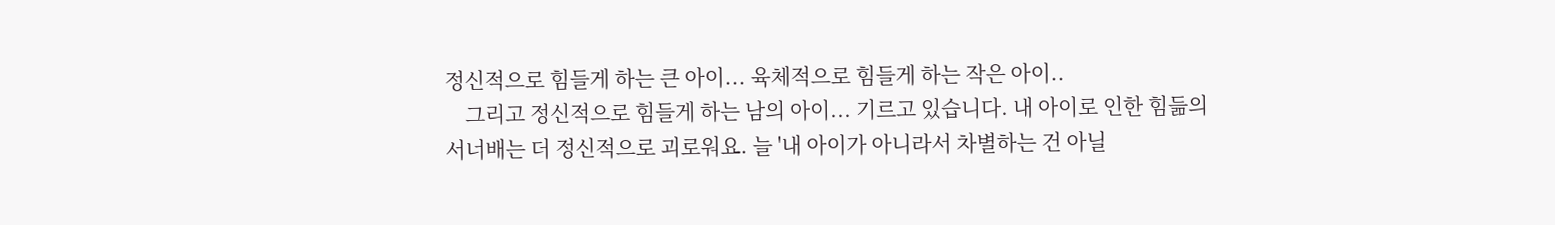정신적으로 힘들게 하는 큰 아이... 육체적으로 힘들게 하는 작은 아이..
    그리고 정신적으로 힘들게 하는 남의 아이... 기르고 있습니다. 내 아이로 인한 힘듦의 서너배는 더 정신적으로 괴로워요. 늘 '내 아이가 아니라서 차별하는 건 아닐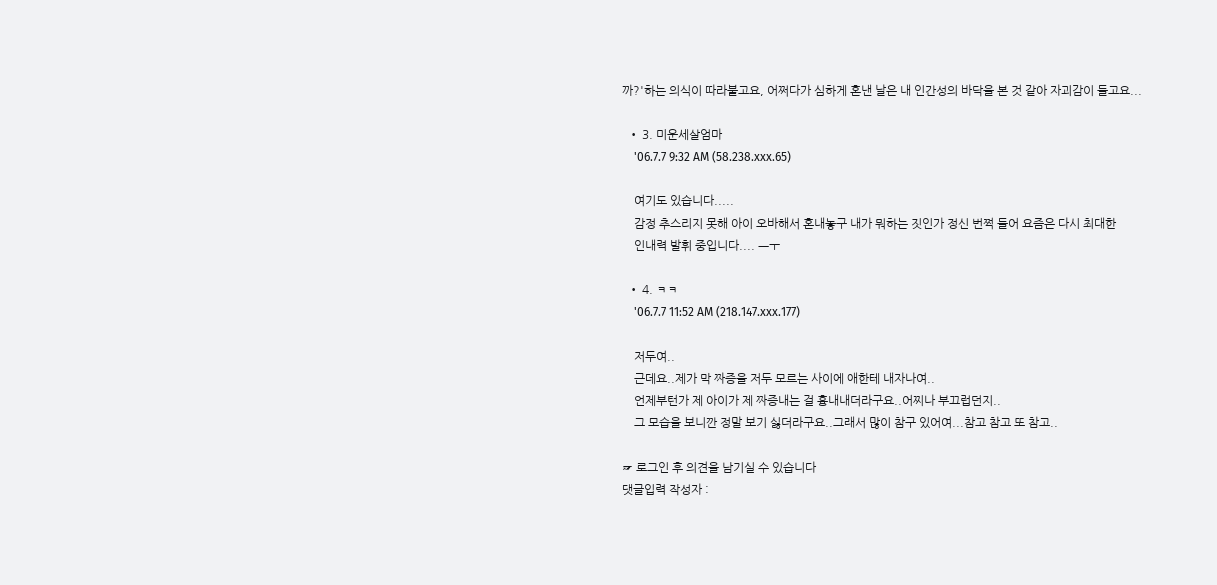까?'하는 의식이 따라붙고요, 어쩌다가 심하게 혼낸 날은 내 인간성의 바닥을 본 것 같아 자괴감이 들고요...

  • 3. 미운세살엄마
    '06.7.7 9:32 AM (58.238.xxx.65)

    여기도 있습니다.....
    감정 추스리지 못해 아이 오바해서 혼내놓구 내가 뭐하는 짓인가 정신 번쩍 들어 요즘은 다시 최대한
    인내력 발휘 중입니다.... ㅡㅜ

  • 4. ㅋㅋ
    '06.7.7 11:52 AM (218.147.xxx.177)

    저두여..
    근데요..제가 막 짜증을 저두 모르는 사이에 애한테 내자나여..
    언제부턴가 제 아이가 제 짜증내는 걸 흉내내더라구요..어찌나 부끄럽던지..
    그 모습을 보니깐 정말 보기 싫더라구요..그래서 많이 참구 있어여...참고 참고 또 참고..

☞ 로그인 후 의견을 남기실 수 있습니다
댓글입력 작성자 :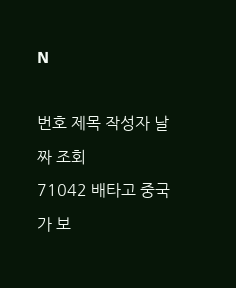N

번호 제목 작성자 날짜 조회
71042 배타고 중국 가 보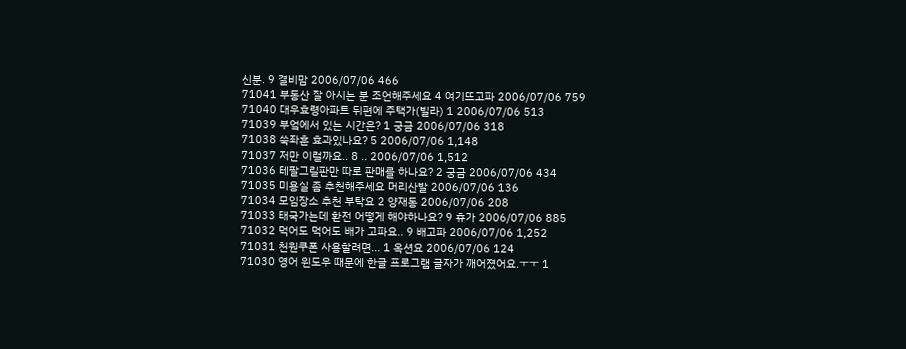신분. 9 결비맘 2006/07/06 466
71041 부동산 잘 아시는 분 조언해주세요 4 여기뜨고파 2006/07/06 759
71040 대우효령아파트 뒤편에 주택가(빌라) 1 2006/07/06 513
71039 부엌에서 있는 시간은? 1 궁금 2006/07/06 318
71038 쑥좌훈 효과있나요? 5 2006/07/06 1,148
71037 저만 이럴까요.. 8 .. 2006/07/06 1,512
71036 테팔그릴판만 따로 판매를 하나요? 2 궁금 2006/07/06 434
71035 미용실 좀 추천해주세요 머리산발 2006/07/06 136
71034 모임장소 추천 부탁요 2 양재동 2006/07/06 208
71033 태국가는데 환전 어떻게 해야하나요? 9 휴가 2006/07/06 885
71032 먹어도 먹어도 배가 고파요.. 9 배고파 2006/07/06 1,252
71031 천원쿠폰 사용할려면... 1 옥션요 2006/07/06 124
71030 영어 윈도우 때문에 한글 프로그램 글자가 깨어졌어요.ㅜㅜ 1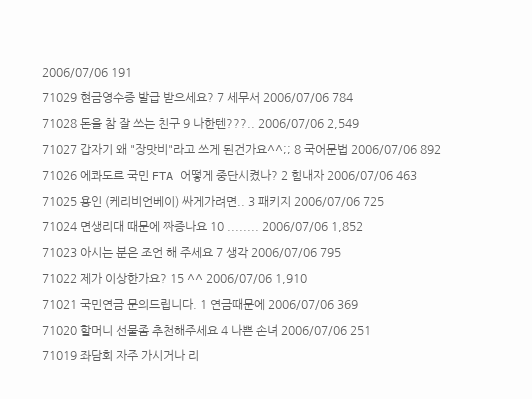2006/07/06 191
71029 현금영수증 발급 받으세요? 7 세무서 2006/07/06 784
71028 돈을 참 잘 쓰는 친구 9 나한텐???.. 2006/07/06 2,549
71027 갑자기 왜 "장맛비"라고 쓰게 된건가요^^;; 8 국어문법 2006/07/06 892
71026 에콰도르 국민 FTA 어떻게 중단시켰나? 2 힘내자 2006/07/06 463
71025 용인 (케리비언베이) 싸게가려면.. 3 패키지 2006/07/06 725
71024 면생리대 때문에 짜증나요 10 ........ 2006/07/06 1,852
71023 아시는 분은 조언 해 주세요 7 생각 2006/07/06 795
71022 제가 이상한가요? 15 ^^ 2006/07/06 1,910
71021 국민연금 문의드립니다. 1 연금때문에 2006/07/06 369
71020 할머니 선물좀 추천해주세요 4 나쁜 손녀 2006/07/06 251
71019 좌담회 자주 가시거나 리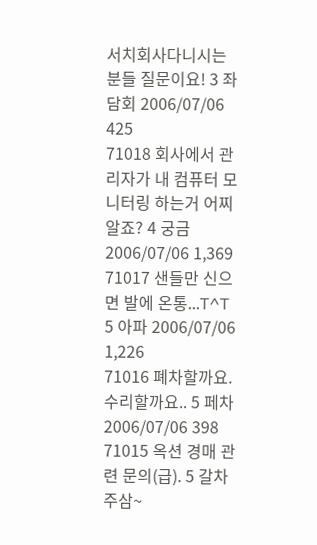서치회사다니시는분들 질문이요! 3 좌담회 2006/07/06 425
71018 회사에서 관리자가 내 컴퓨터 모니터링 하는거 어찌 알죠? 4 궁금 2006/07/06 1,369
71017 샌들만 신으면 발에 온통...T^T 5 아파 2006/07/06 1,226
71016 폐차할까요.수리할까요.. 5 페차 2006/07/06 398
71015 옥션 경매 관련 문의(급). 5 갈차주삼~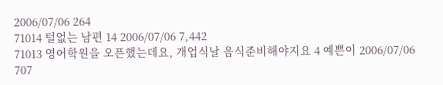2006/07/06 264
71014 털없는 남편 14 2006/07/06 7,442
71013 영어학원을 오픈했는데요, 개업식날 음식준비해야지요 4 예쁜이 2006/07/06 707